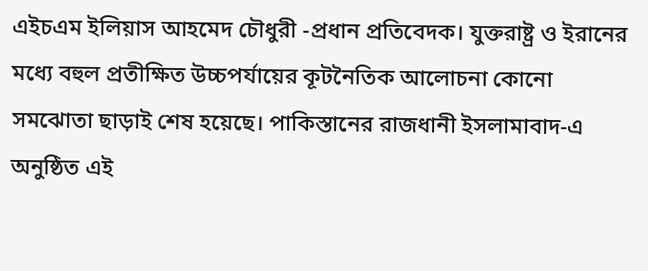এইচএম ইলিয়াস আহমেদ চৌধুরী -প্রধান প্রতিবেদক। যুক্তরাষ্ট্র ও ইরানের মধ্যে বহুল প্রতীক্ষিত উচ্চপর্যায়ের কূটনৈতিক আলোচনা কোনো সমঝোতা ছাড়াই শেষ হয়েছে। পাকিস্তানের রাজধানী ইসলামাবাদ-এ অনুষ্ঠিত এই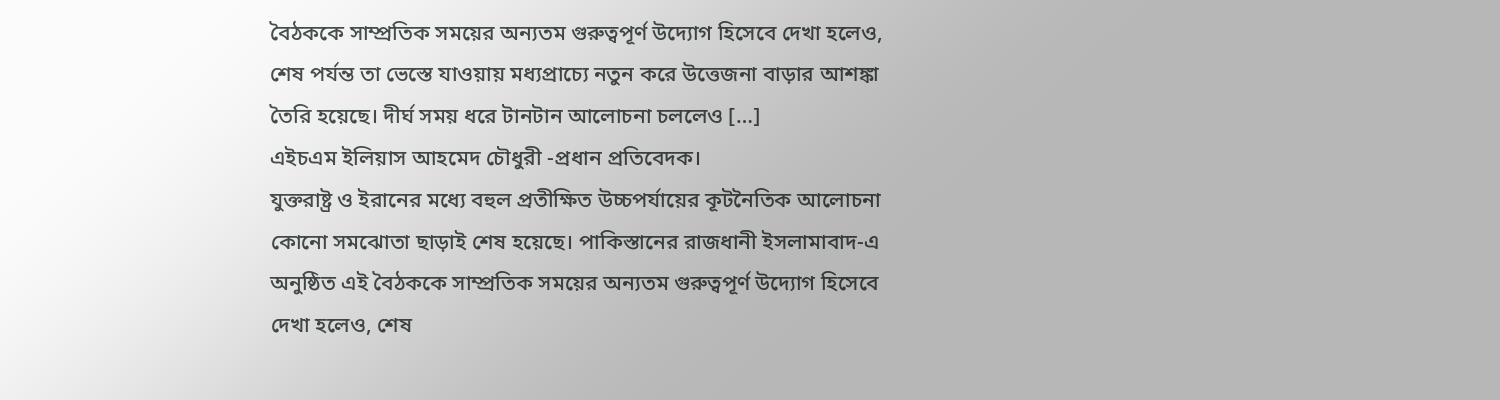বৈঠককে সাম্প্রতিক সময়ের অন্যতম গুরুত্বপূর্ণ উদ্যোগ হিসেবে দেখা হলেও, শেষ পর্যন্ত তা ভেস্তে যাওয়ায় মধ্যপ্রাচ্যে নতুন করে উত্তেজনা বাড়ার আশঙ্কা তৈরি হয়েছে। দীর্ঘ সময় ধরে টানটান আলোচনা চললেও […]
এইচএম ইলিয়াস আহমেদ চৌধুরী -প্রধান প্রতিবেদক।
যুক্তরাষ্ট্র ও ইরানের মধ্যে বহুল প্রতীক্ষিত উচ্চপর্যায়ের কূটনৈতিক আলোচনা কোনো সমঝোতা ছাড়াই শেষ হয়েছে। পাকিস্তানের রাজধানী ইসলামাবাদ-এ অনুষ্ঠিত এই বৈঠককে সাম্প্রতিক সময়ের অন্যতম গুরুত্বপূর্ণ উদ্যোগ হিসেবে দেখা হলেও, শেষ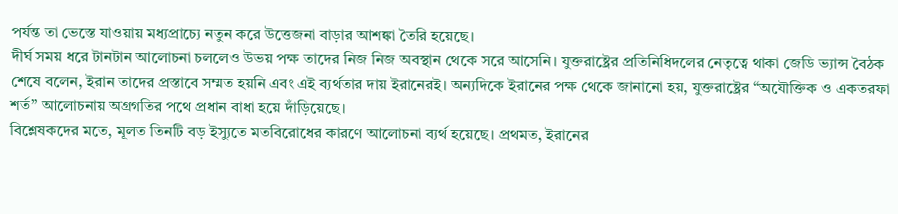পর্যন্ত তা ভেস্তে যাওয়ায় মধ্যপ্রাচ্যে নতুন করে উত্তেজনা বাড়ার আশঙ্কা তৈরি হয়েছে।
দীর্ঘ সময় ধরে টানটান আলোচনা চললেও উভয় পক্ষ তাদের নিজ নিজ অবস্থান থেকে সরে আসেনি। যুক্তরাষ্ট্রের প্রতিনিধিদলের নেতৃত্বে থাকা জেডি ভ্যান্স বৈঠক শেষে বলেন, ইরান তাদের প্রস্তাবে সম্মত হয়নি এবং এই ব্যর্থতার দায় ইরানেরই। অন্যদিকে ইরানের পক্ষ থেকে জানানো হয়, যুক্তরাষ্ট্রের “অযৌক্তিক ও একতরফা শর্ত” আলোচনায় অগ্রগতির পথে প্রধান বাধা হয়ে দাঁড়িয়েছে।
বিশ্লেষকদের মতে, মূলত তিনটি বড় ইস্যুতে মতবিরোধের কারণে আলোচনা ব্যর্থ হয়েছে। প্রথমত, ইরানের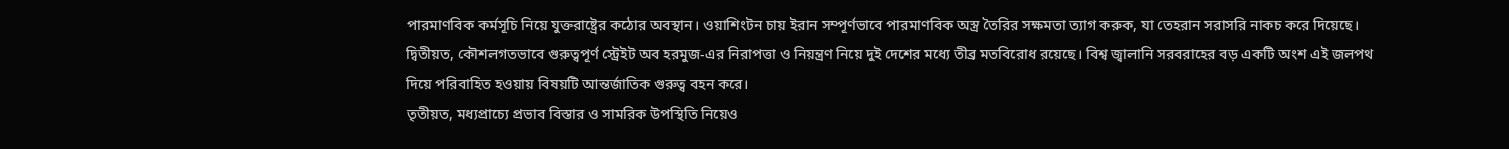পারমাণবিক কর্মসূচি নিয়ে যুক্তরাষ্ট্রের কঠোর অবস্থান। ওয়াশিংটন চায় ইরান সম্পূর্ণভাবে পারমাণবিক অস্ত্র তৈরির সক্ষমতা ত্যাগ করুক, যা তেহরান সরাসরি নাকচ করে দিয়েছে।
দ্বিতীয়ত, কৌশলগতভাবে গুরুত্বপূর্ণ স্ট্রেইট অব হরমুজ-এর নিরাপত্তা ও নিয়ন্ত্রণ নিয়ে দুই দেশের মধ্যে তীব্র মতবিরোধ রয়েছে। বিশ্ব জ্বালানি সরবরাহের বড় একটি অংশ এই জলপথ দিয়ে পরিবাহিত হওয়ায় বিষয়টি আন্তর্জাতিক গুরুত্ব বহন করে।
তৃতীয়ত, মধ্যপ্রাচ্যে প্রভাব বিস্তার ও সামরিক উপস্থিতি নিয়েও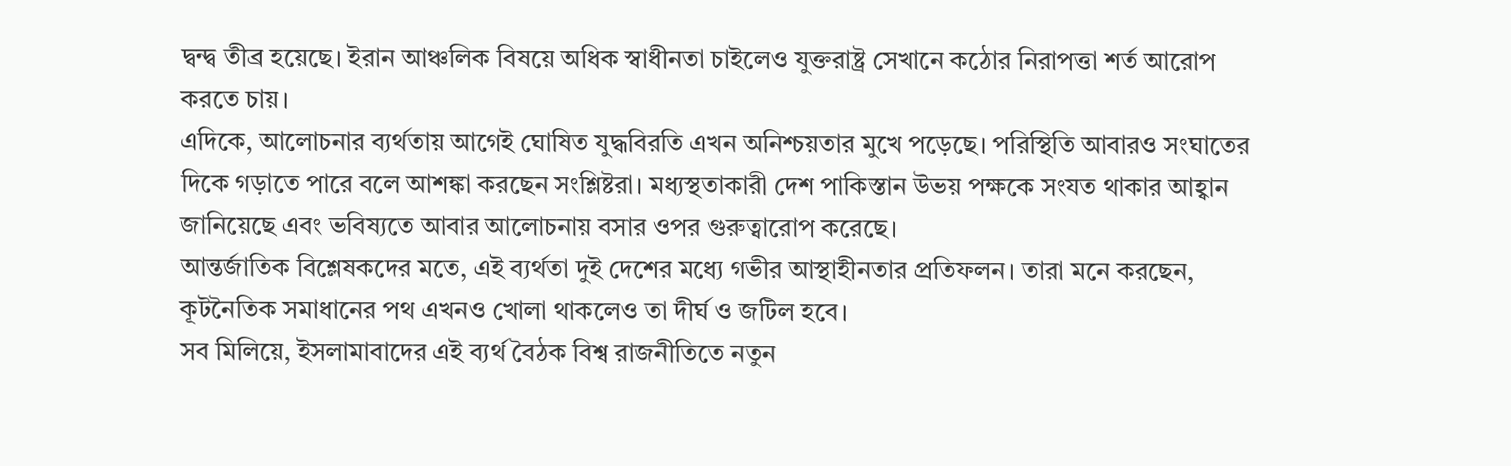দ্বন্দ্ব তীব্র হয়েছে। ইরান আঞ্চলিক বিষয়ে অধিক স্বাধীনতা চাইলেও যুক্তরাষ্ট্র সেখানে কঠোর নিরাপত্তা শর্ত আরোপ করতে চায়।
এদিকে, আলোচনার ব্যর্থতায় আগেই ঘোষিত যুদ্ধবিরতি এখন অনিশ্চয়তার মুখে পড়েছে। পরিস্থিতি আবারও সংঘাতের দিকে গড়াতে পারে বলে আশঙ্কা করছেন সংশ্লিষ্টরা। মধ্যস্থতাকারী দেশ পাকিস্তান উভয় পক্ষকে সংযত থাকার আহ্বান জানিয়েছে এবং ভবিষ্যতে আবার আলোচনায় বসার ওপর গুরুত্বারোপ করেছে।
আন্তর্জাতিক বিশ্লেষকদের মতে, এই ব্যর্থতা দুই দেশের মধ্যে গভীর আস্থাহীনতার প্রতিফলন। তারা মনে করছেন, কূটনৈতিক সমাধানের পথ এখনও খোলা থাকলেও তা দীর্ঘ ও জটিল হবে।
সব মিলিয়ে, ইসলামাবাদের এই ব্যর্থ বৈঠক বিশ্ব রাজনীতিতে নতুন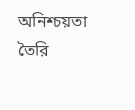অনিশ্চয়তা তৈরি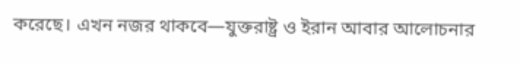করেছে। এখন নজর থাকবে—যুক্তরাষ্ট্র ও ইরান আবার আলোচনার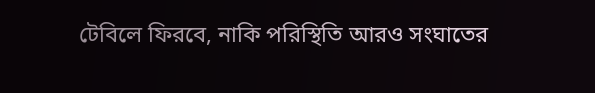টেবিলে ফিরবে, নাকি পরিস্থিতি আরও সংঘাতের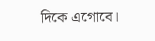দিকে এগোবে।